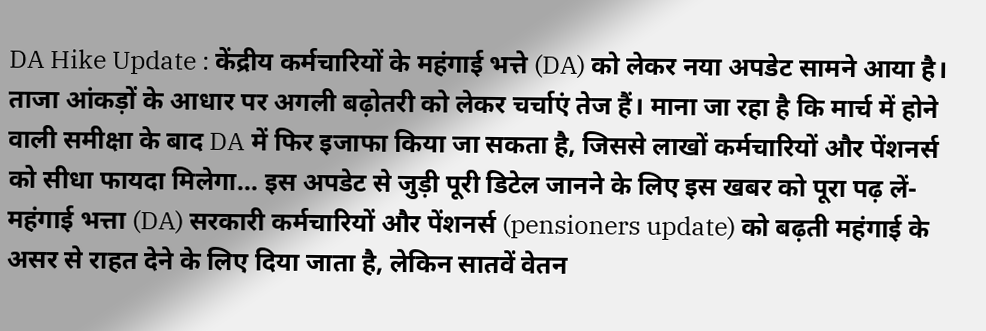DA Hike Update : केंद्रीय कर्मचारियों के महंगाई भत्ते (DA) को लेकर नया अपडेट सामने आया है। ताजा आंकड़ों के आधार पर अगली बढ़ोतरी को लेकर चर्चाएं तेज हैं। माना जा रहा है कि मार्च में होने वाली समीक्षा के बाद DA में फिर इजाफा किया जा सकता है, जिससे लाखों कर्मचारियों और पेंशनर्स को सीधा फायदा मिलेगा… इस अपडेट से जुड़ी पूरी डिटेल जानने के लिए इस खबर को पूरा पढ़ लें-
महंगाई भत्ता (DA) सरकारी कर्मचारियों और पेंशनर्स (pensioners update) को बढ़ती महंगाई के असर से राहत देने के लिए दिया जाता है, लेकिन सातवें वेतन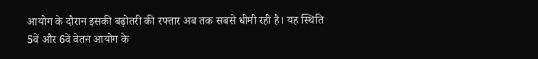आयोग के दौरान इसकी बढ़ोतरी की रफ्तार अब तक सबसे धीमी रही है। यह स्थिति 5वें और 6वें वेतन आयोग के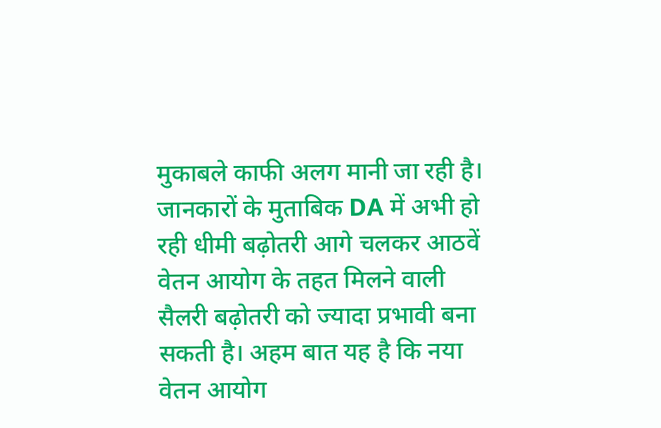मुकाबले काफी अलग मानी जा रही है।
जानकारों के मुताबिक DA में अभी हो रही धीमी बढ़ोतरी आगे चलकर आठवें वेतन आयोग के तहत मिलने वाली सैलरी बढ़ोतरी को ज्यादा प्रभावी बना सकती है। अहम बात यह है कि नया वेतन आयोग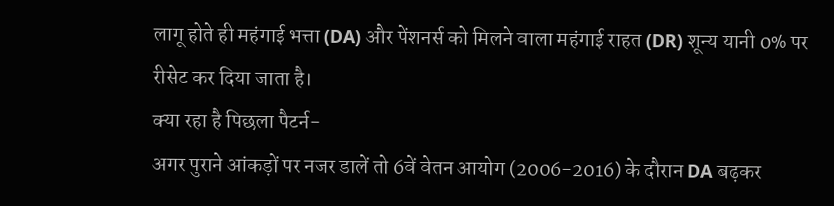लागू होते ही महंगाई भत्ता (DA) और पेंशनर्स को मिलने वाला महंगाई राहत (DR) शून्य यानी 0% पर रीसेट कर दिया जाता है।
क्या रहा है पिछला पैटर्न-
अगर पुराने आंकड़ों पर नजर डालें तो 6वें वेतन आयोग (2006-2016) के दौरान DA बढ़कर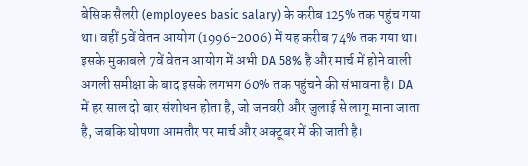बेसिक सैलरी (employees basic salary) के करीब 125% तक पहुंच गया था। वहीं 5वें वेतन आयोग (1996-2006) में यह करीब 74% तक गया था। इसके मुकाबले 7वें वेतन आयोग में अभी DA 58% है और मार्च में होने वाली अगली समीक्षा के बाद इसके लगभग 60% तक पहुंचने की संभावना है। DA में हर साल दो बार संशोधन होता है, जो जनवरी और जुलाई से लागू माना जाता है, जबकि घोषणा आमतौर पर मार्च और अक्टूबर में की जाती है।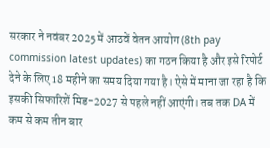सरकार ने नवंबर 2025 में आठवें वेतन आयोग (8th pay commission latest updates) का गठन किया है और इसे रिपोर्ट देने के लिए 18 महीने का समय दिया गया है। ऐसे में माना जा रहा है कि इसकी सिफारिशें मिड-2027 से पहले नहीं आएंगी। तब तक DA में कम से कम तीन बार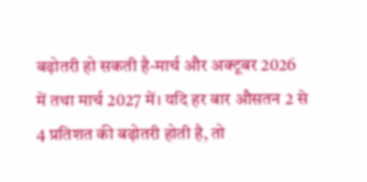बढ़ोतरी हो सकती है-मार्च और अक्टूबर 2026 में तथा मार्च 2027 में। यदि हर बार औसतन 2 से 4 प्रतिशत की बढ़ोतरी होती है, तो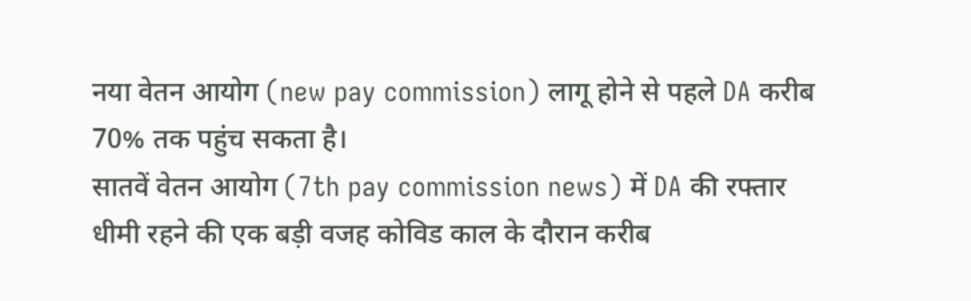नया वेतन आयोग (new pay commission) लागू होने से पहले DA करीब 70% तक पहुंच सकता है।
सातवें वेतन आयोग (7th pay commission news) में DA की रफ्तार धीमी रहने की एक बड़ी वजह कोविड काल के दौरान करीब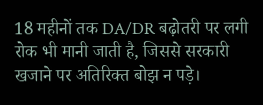18 महीनों तक DA/DR बढ़ोतरी पर लगी रोक भी मानी जाती है, जिससे सरकारी खजाने पर अतिरिक्त बोझ न पड़े।